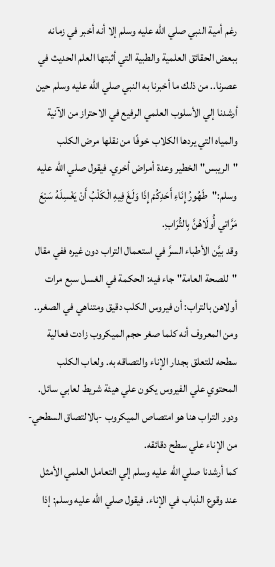رغم أمية النبي صلي الله عليه وسلم إلا أنه أخبر في زمانه ببعض الحقائق العلمية والطبية التي أثبتها العلم الحديث في عصرنا.. من ذلك ما أخبرنا به النبي صلي الله عليه وسلم حين أرشدنا إلي الأسلوب العلمي الرفيع في الاحتراز من الآنية والمياه التي يردها الكلاب خوفًا من نقلها مرض الكلب "الريبس" الخطير وعدة أمراض أخري. فيقول صلي الله عليه وسلم:"طَهُورُ إِنَاءِ أَحَدِكُمْ إِذَا وَلَغَ فِيهِ الْكَلْبُ أَنْ يَغْسِلَهُ سَبْعَ مَرَّاتي أُولَاهُنَّ بِالتُّرَابِ.
وقد بيَّن الأطباء السرَّ في استعمال التراب دون غيره ففي مقال "للصحة العامة" جاء فيه: الحكمة في الغسل سبع مرات أولاهن بالتراب: أن فيروس الكلب دقيق ومتناهي في الصغر.. ومن المعروف أنه كلما صغر حجم الميكروب زادت فعالية سطحه للتعلق بجدار الإناء والتصاقه به. ولعاب الكلب المحتوي علي الفيروس يكون علي هيئة شريط لعابي سائل. ودور التراب هنا هو امتصاص الميكروب -بالالتصاق السطحي- من الإناء علي سطح دقائقه.
كما أرشدنا صلي الله عليه وسلم إلي التعامل العلمي الأمثل عند وقوع الذباب في الإناء. فيقول صلي الله عليه وسلم: إذا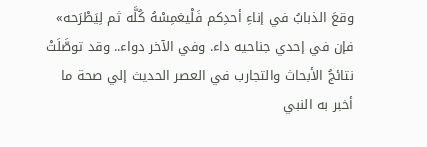وقعَ الذبابُ في إناءِ أحدِكم فَلْيغمِسْهُ كُلَّه ثم لِيَطْرَحه» فإن في إحدي جناحيه داء. وفي الآخر دواء.. وقد توصَّلَتْ نتائجُ الأبحاث والتجارب في العصر الحديث إلي صحة ما أخبر به النبي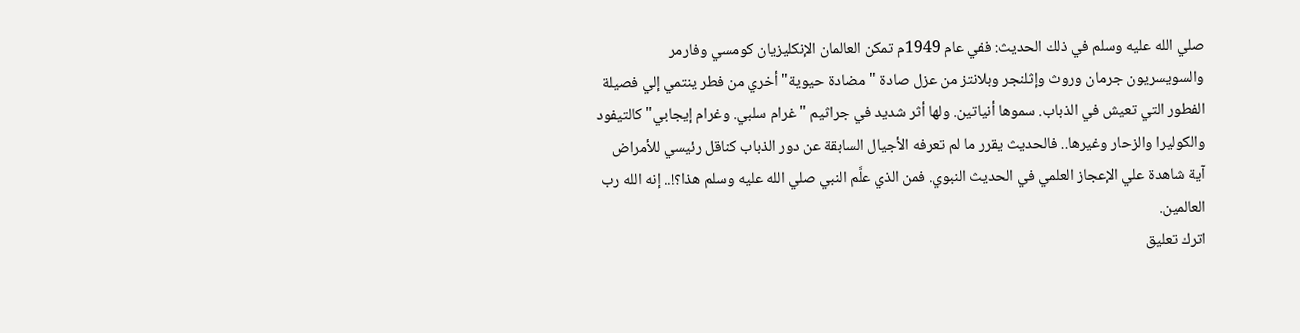صلي الله عليه وسلم في ذلك الحديث: ففي عام 1949م تمكن العالمان الإنكليزيان كومسي وفارمر والسويسريون جرمان وروث وإثلنجر وبلانتز من عزل صادة "مضادة حيوية" أخري من فطر ينتمي إلي فصيلة الفطور التي تعيش في الذباب. سموها أنياتين. ولها أثر شديد في جراثيم "غرام سلبي. وغرام إيجابي" كالتيفود والكوليرا والزحار وغيرها.. فالحديث يقرر ما لم تعرفه الأجيال السابقة عن دور الذباب كناقل رئيسي للأمراض آية شاهدة علي الإعجاز العلمي في الحديث النبوي. فمن الذي علَّم النبي صلي الله عليه وسلم هذا؟!.. إنه الله رب العالمين.
اترك تعليق